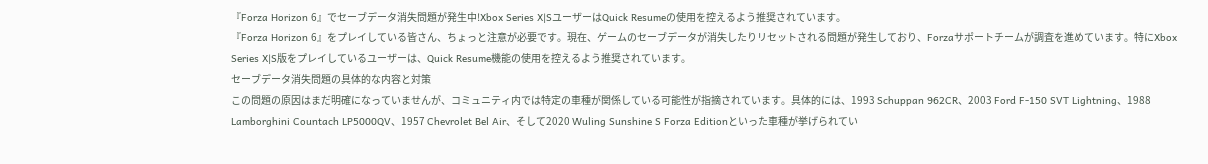『Forza Horizon 6』でセーブデータ消失問題が発生中!Xbox Series X|SユーザーはQuick Resumeの使用を控えるよう推奨されています。
『Forza Horizon 6』をプレイしている皆さん、ちょっと注意が必要です。現在、ゲームのセーブデータが消失したりリセットされる問題が発生しており、Forzaサポートチームが調査を進めています。特にXbox Series X|S版をプレイしているユーザーは、Quick Resume機能の使用を控えるよう推奨されています。
セーブデータ消失問題の具体的な内容と対策
この問題の原因はまだ明確になっていませんが、コミュニティ内では特定の車種が関係している可能性が指摘されています。具体的には、1993 Schuppan 962CR、2003 Ford F-150 SVT Lightning、1988 Lamborghini Countach LP5000QV、1957 Chevrolet Bel Air、そして2020 Wuling Sunshine S Forza Editionといった車種が挙げられてい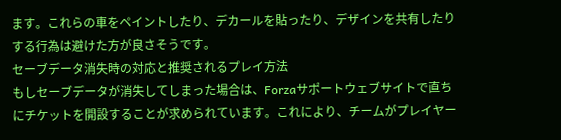ます。これらの車をペイントしたり、デカールを貼ったり、デザインを共有したりする行為は避けた方が良さそうです。
セーブデータ消失時の対応と推奨されるプレイ方法
もしセーブデータが消失してしまった場合は、Forzaサポートウェブサイトで直ちにチケットを開設することが求められています。これにより、チームがプレイヤー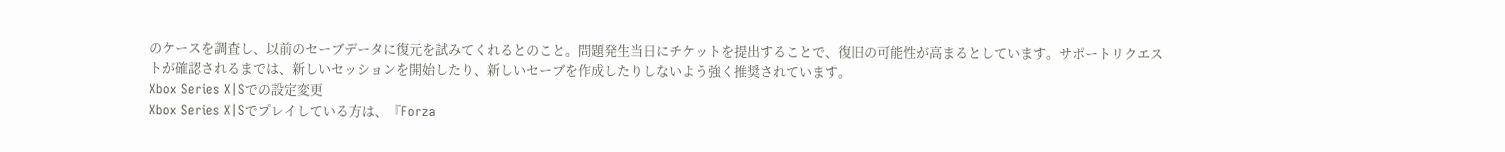のケースを調査し、以前のセーブデータに復元を試みてくれるとのこと。問題発生当日にチケットを提出することで、復旧の可能性が高まるとしています。サポートリクエストが確認されるまでは、新しいセッションを開始したり、新しいセーブを作成したりしないよう強く推奨されています。
Xbox Series X|Sでの設定変更
Xbox Series X|Sでプレイしている方は、『Forza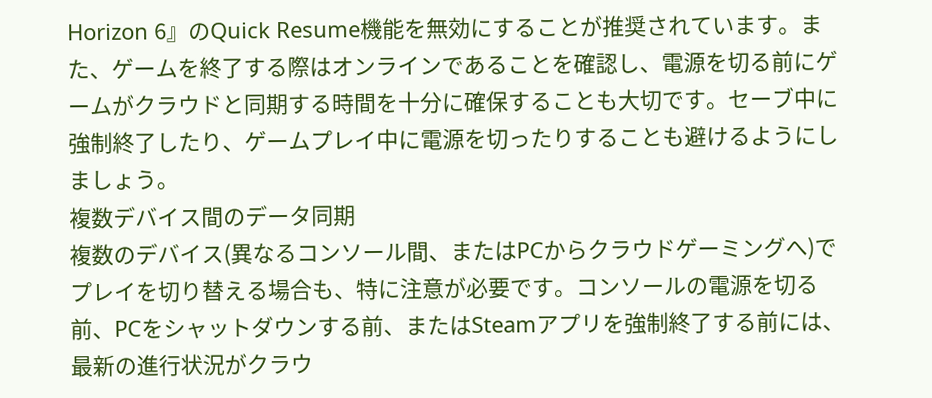Horizon 6』のQuick Resume機能を無効にすることが推奨されています。また、ゲームを終了する際はオンラインであることを確認し、電源を切る前にゲームがクラウドと同期する時間を十分に確保することも大切です。セーブ中に強制終了したり、ゲームプレイ中に電源を切ったりすることも避けるようにしましょう。
複数デバイス間のデータ同期
複数のデバイス(異なるコンソール間、またはPCからクラウドゲーミングへ)でプレイを切り替える場合も、特に注意が必要です。コンソールの電源を切る前、PCをシャットダウンする前、またはSteamアプリを強制終了する前には、最新の進行状況がクラウ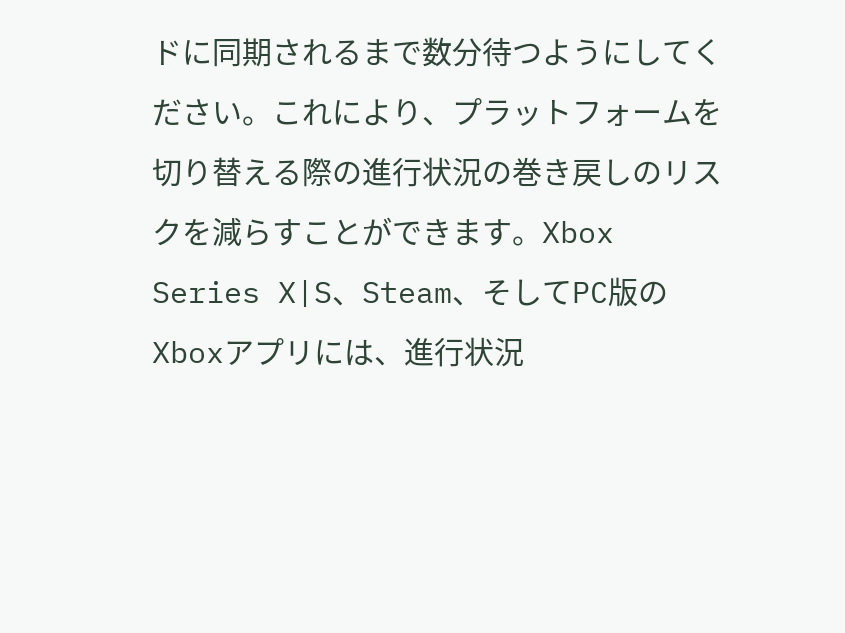ドに同期されるまで数分待つようにしてください。これにより、プラットフォームを切り替える際の進行状況の巻き戻しのリスクを減らすことができます。Xbox Series X|S、Steam、そしてPC版のXboxアプリには、進行状況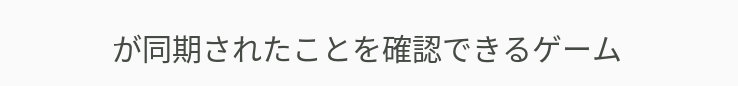が同期されたことを確認できるゲーム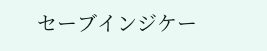セーブインジケー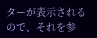ターが表示されるので、それを参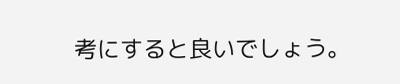考にすると良いでしょう。